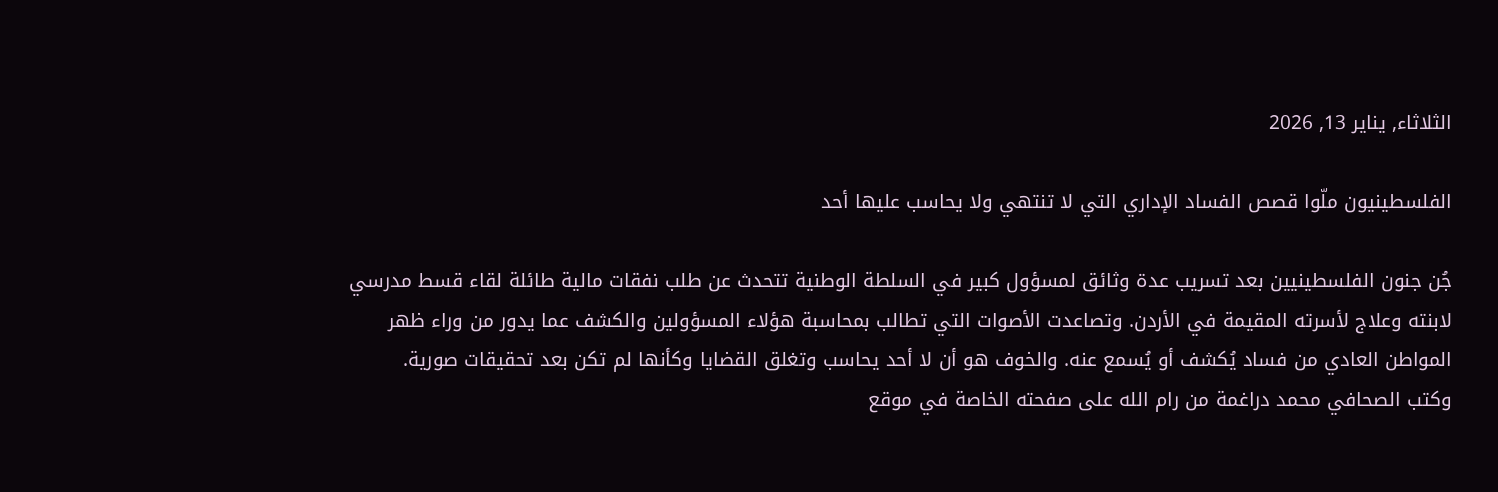الثلاثاء, يناير 13, 2026

الفلسطينيون ملّوا قصص الفساد الإداري التي لا تنتهي ولا يحاسب عليها أحد

جُن جنون الفلسطينيين بعد تسريب عدة وثائق لمسؤول كبير في السلطة الوطنية تتحدث عن طلب نفقات مالية طائلة لقاء قسط مدرسي لابنته وعلاج لأسرته المقيمة في الأردن. وتصاعدت الأصوات التي تطالب بمحاسبة هؤلاء المسؤولين والكشف عما يدور من وراء ظهر المواطن العادي من فساد يُكشف أو يُسمع عنه. والخوف هو أن لا أحد يحاسب وتغلق القضايا وكأنها لم تكن بعد تحقيقات صورية.
وكتب الصحافي محمد دراغمة من رام الله على صفحته الخاصة في موقع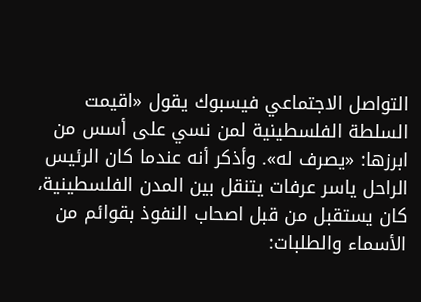التواصل الاجتماعي فيسبوك يقول «اقيمت السلطة الفلسطينية لمن نسي على أسس من ابرزها: «يصرف له». وأذكر أنه عندما كان الرئيس الراحل ياسر عرفات يتنقل بين المدن الفلسطينية، كان يستقبل من قبل اصحاب النفوذ بقوائم من الأسماء والطلبات: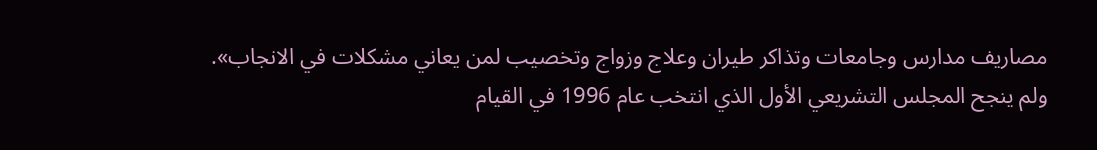مصاريف مدارس وجامعات وتذاكر طيران وعلاج وزواج وتخصيب لمن يعاني مشكلات في الانجاب».
ولم ينجح المجلس التشريعي الأول الذي انتخب عام 1996 في القيام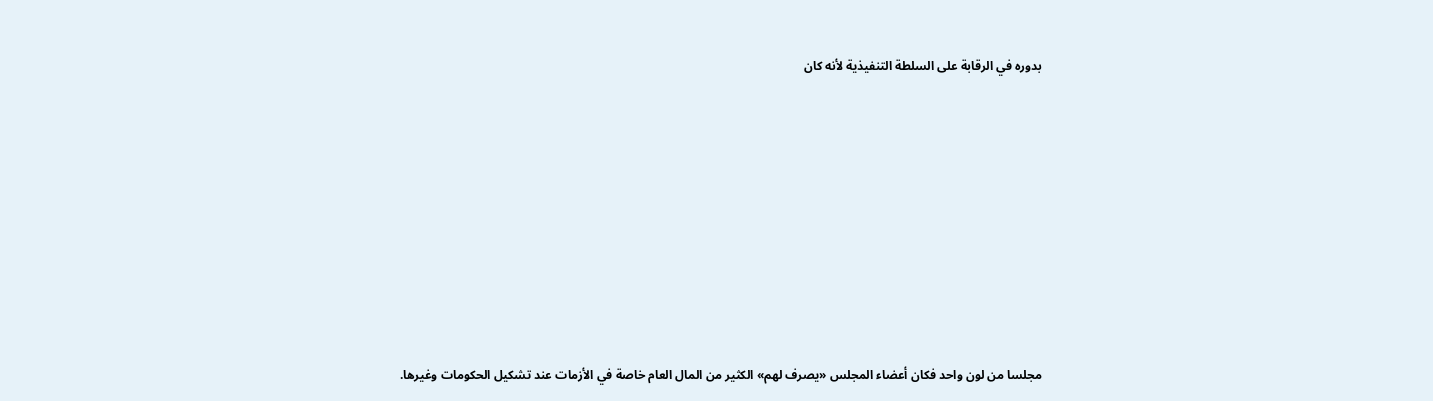بدوره في الرقابة على السلطة التنفيذية لأنه كان











مجلسا من لون واحد فكان أعضاء المجلس «يصرف لهم» الكثير من المال العام خاصة في الأزمات عند تشكيل الحكومات وغيرها.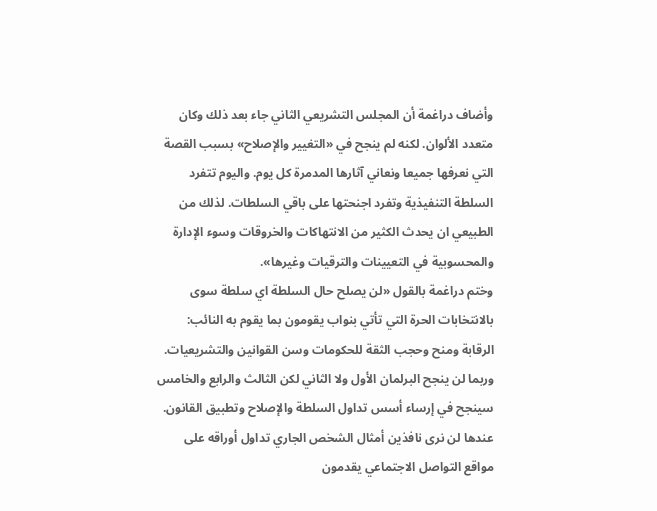وأضاف دراغمة أن المجلس التشريعي الثاني جاء بعد ذلك وكان متعدد الألوان. لكنه لم ينجح في «التغيير والإصلاح» بسبب القصة التي نعرفها جميعا ونعاني آثارها المدمرة كل يوم. واليوم تتفرد السلطة التنفيذية وتفرد اجنحتها على باقي السلطات. لذلك من الطبيعي ان يحدث الكثير من الانتهاكات والخروقات وسوء الإدارة والمحسوبية في التعيينات والترقيات وغيرها».
وختم دراغمة بالقول «لن يصلح حال السلطة اي سلطة سوى بالانتخابات الحرة التي تأتي بنواب يقومون بما يقوم به النائب: الرقابة ومنح وحجب الثقة للحكومات وسن القوانين والتشريعيات. وربما لن ينجح البرلمان الأول ولا الثاني لكن الثالث والرابع والخامس سينجح في إرساء أسس تداول السلطة والإصلاح وتطبيق القانون. عندها لن نرى نافذين أمثال الشخص الجاري تداول أوراقه على مواقع التواصل الاجتماعي يقدمون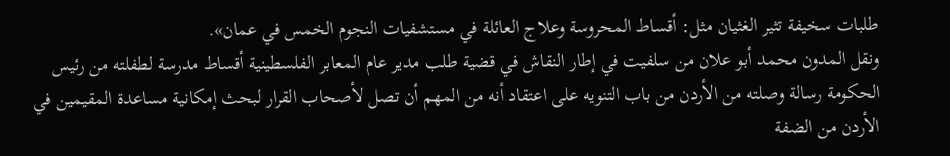طلبات سخيفة تثير الغثيان مثل: أقساط المحروسة وعلاج العائلة في مستشفيات النجوم الخمس في عمان».
ونقل المدون محمد أبو علان من سلفيت في إطار النقاش في قضية طلب مدير عام المعابر الفلسطينية أقساط مدرسة لطفلته من رئيس الحكومة رسالة وصلته من الأردن من باب التنويه على اعتقاد أنه من المهم أن تصل لأصحاب القرار لبحث إمكانية مساعدة المقيمين في الأردن من الضفة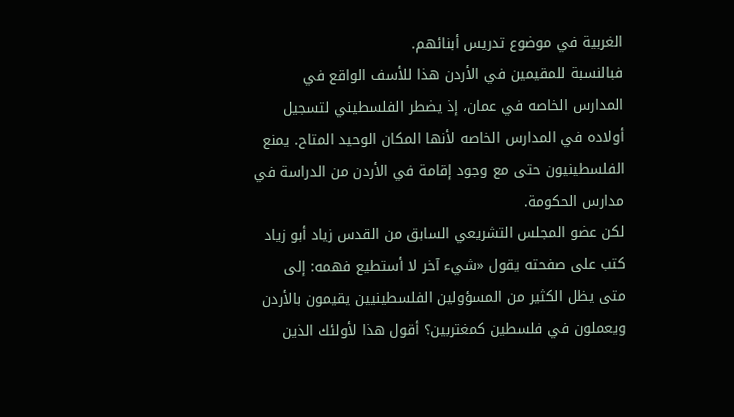الغربية في موضوع تدريس أبنائهم.
فبالنسبة للمقيمين في الأردن هذا للأسف الواقع في المدارس الخاصه في عمان، إذ يضطر الفلسطيني لتسجيل أولاده في المدارس الخاصه لأنها المكان الوحيد المتاح. يمنع الفلسطينيون حتى مع وجود إقامة في الأردن من الدراسة في مدارس الحكومة.
لكن عضو المجلس التشريعي السابق من القدس زياد أبو زياد كتب على صفحته يقول «شيء آخر لا أستطيع فهمه: إلى متى يظل الكثير من المسؤولين الفلسطينيين يقيمون بالأردن ويعملون في فلسطين كمغتربين؟ أقول هذا لأولئك الذين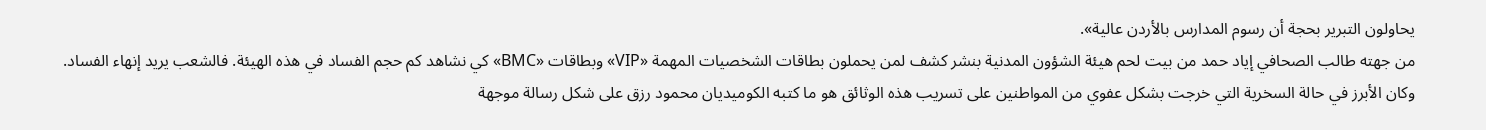يحاولون التبرير بحجة أن رسوم المدارس بالأردن عالية».
من جهته طالب الصحافي إياد حمد من بيت لحم هيئة الشؤون المدنية بنشر كشف لمن يحملون بطاقات الشخصيات المهمة «VIP» وبطاقات «BMC» كي نشاهد كم حجم الفساد في هذه الهيئة. فالشعب يريد إنهاء الفساد.
وكان الأبرز في حالة السخرية التي خرجت بشكل عفوي من المواطنين على تسريب هذه الوثائق هو ما كتبه الكوميديان محمود رزق على شكل رسالة موجهة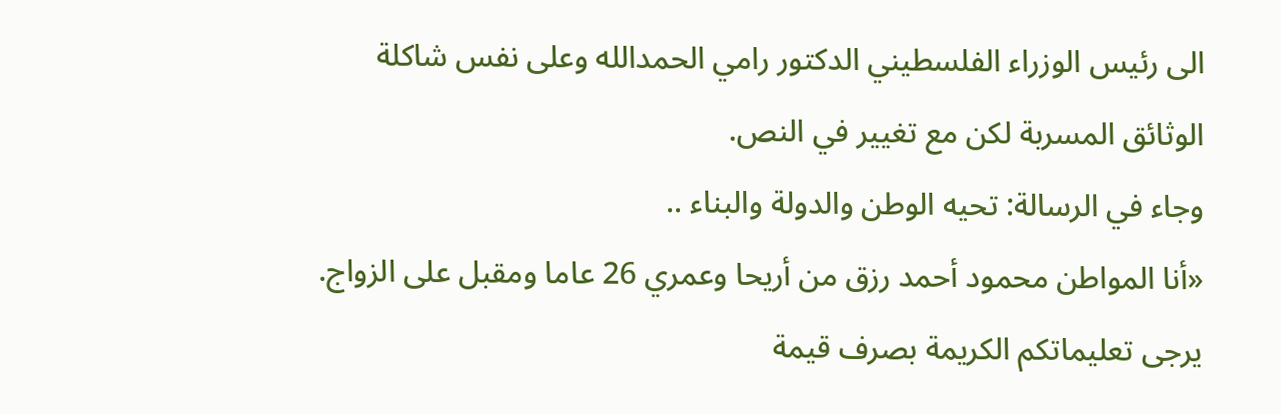الى رئيس الوزراء الفلسطيني الدكتور رامي الحمدالله وعلى نفس شاكلة الوثائق المسربة لكن مع تغيير في النص.
وجاء في الرسالة: تحيه الوطن والدولة والبناء ..
«أنا المواطن محمود أحمد رزق من أريحا وعمري 26 عاما ومقبل على الزواج. يرجى تعليماتكم الكريمة بصرف قيمة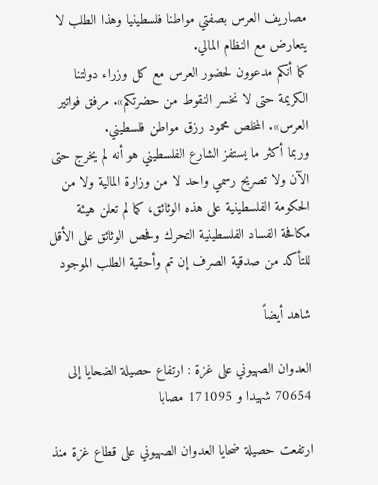مصاريف العرس بصفتي مواطنا فلسطينيا وهذا الطلب لا يتعارض مع النظام المالي.
كما أنكم مدعوون لحضور العرس مع كل وزراء دولتنا الكريمة حتى لا نخسر النقوط من حضرتكم». مرفق فواتير العرس». المخلص محمود رزق مواطن فلسطيني.
وربما أكثر ما يستفز الشارع الفلسطيني هو أنه لم يخرج حتى الآن ولا تصريح رسمي واحد لا من وزارة المالية ولا من الحكومة الفلسطينية على هذه الوثائق، كما لم تعلن هيئة مكافحة الفساد الفلسطينية التحرك وفحص الوثائق على الأقل للتأكد من صدقية الصرف إن تم وأحقية الطلب الموجود

شاهد أيضاً

العدوان الصهيوني على غزة : ارتفاع حصيلة الضحايا إلى 70654 شهيدا و 171095 مصابا

ارتفعت حصيلة ضحايا العدوان الصهيوني على قطاع غزة منذ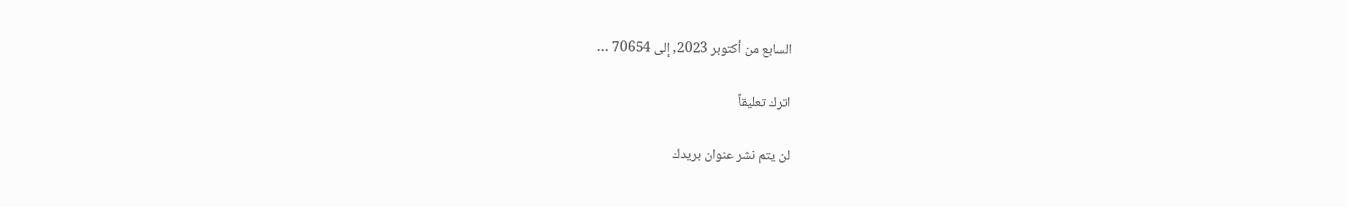السابع من أكتوبر 2023, إلى 70654 …

اترك تعليقاً

لن يتم نشر عنوان بريدك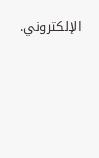الإلكتروني.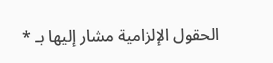الحقول الإلزامية مشار إليها بـ *